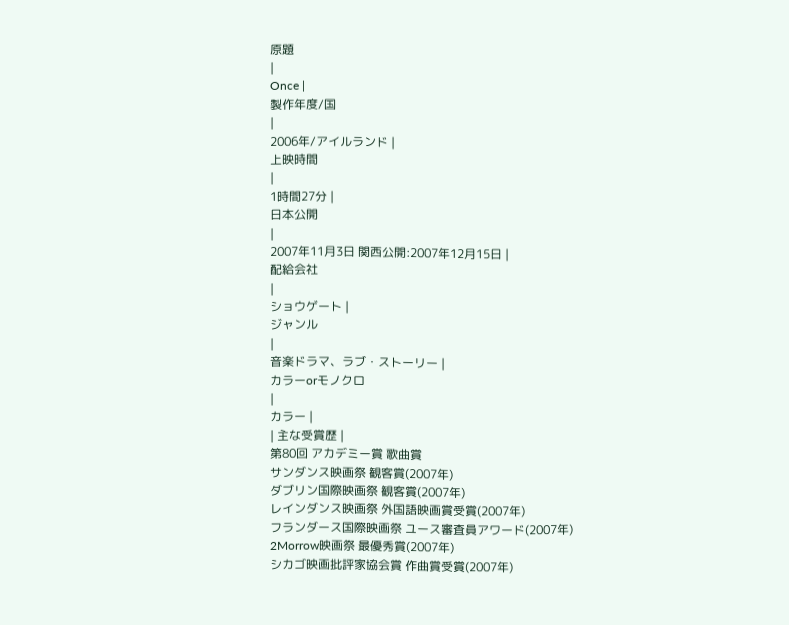原題
|
Once |
製作年度/国
|
2006年/アイルランド |
上映時間
|
1時間27分 |
日本公開
|
2007年11月3日 関西公開:2007年12月15日 |
配給会社
|
ショウゲート |
ジャンル
|
音楽ドラマ、ラブ・ストーリー |
カラーorモノクロ
|
カラー |
| 主な受賞歴 |
第80回 アカデミー賞 歌曲賞
サンダンス映画祭 観客賞(2007年)
ダブリン国際映画祭 観客賞(2007年)
レインダンス映画祭 外国語映画賞受賞(2007年)
フランダース国際映画祭 ユース審査員アワード(2007年)
2Morrow映画祭 最優秀賞(2007年)
シカゴ映画批評家協会賞 作曲賞受賞(2007年)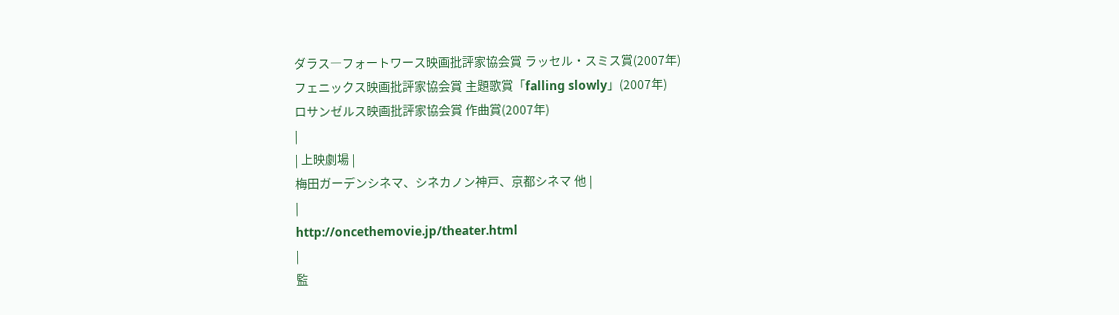ダラス―フォートワース映画批評家協会賞 ラッセル・スミス賞(2007年)
フェニックス映画批評家協会賞 主題歌賞「falling slowly」(2007年)
ロサンゼルス映画批評家協会賞 作曲賞(2007年)
|
| 上映劇場 |
梅田ガーデンシネマ、シネカノン神戸、京都シネマ 他 |
|
http://oncethemovie.jp/theater.html
|
監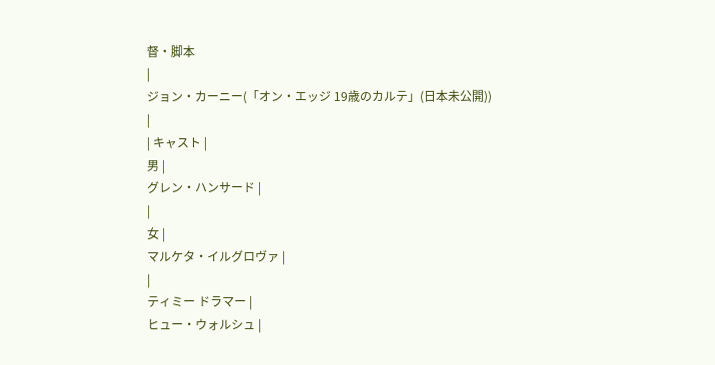督・脚本
|
ジョン・カーニー(「オン・エッジ 19歳のカルテ」(日本未公開))
|
| キャスト |
男 |
グレン・ハンサード |
|
女 |
マルケタ・イルグロヴァ |
|
ティミー ドラマー |
ヒュー・ウォルシュ |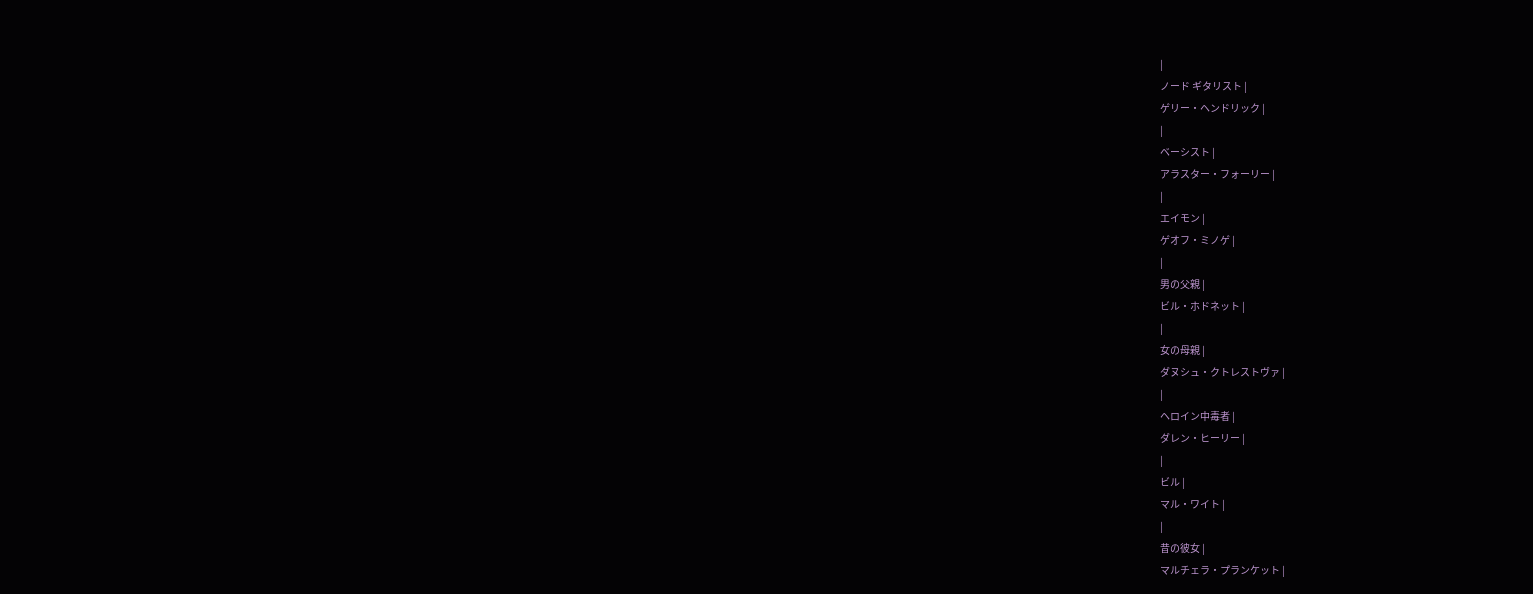|
ノード ギタリスト |
ゲリー・ヘンドリック |
|
ベーシスト |
アラスター・フォーリー |
|
エイモン |
ゲオフ・ミノゲ |
|
男の父親 |
ビル・ホドネット |
|
女の母親 |
ダヌシュ・クトレストヴァ |
|
ヘロイン中毒者 |
ダレン・ヒーリー |
|
ビル |
マル・ワイト |
|
昔の彼女 |
マルチェラ・プランケット |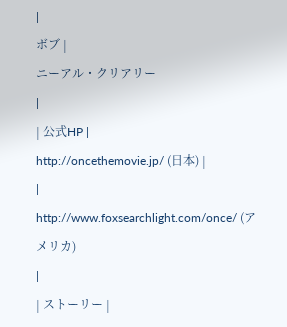|
ボブ |
ニーアル・クリアリー
|
| 公式HP |
http://oncethemovie.jp/ (日本) |
|
http://www.foxsearchlight.com/once/ (アメリカ)
|
| ストーリー |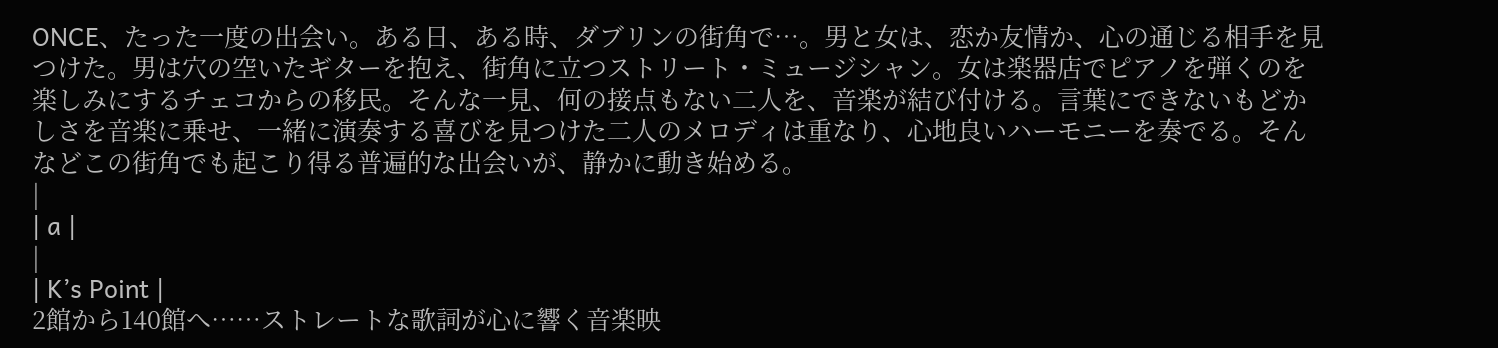ONCE、たった一度の出会い。ある日、ある時、ダブリンの街角で…。男と女は、恋か友情か、心の通じる相手を見つけた。男は穴の空いたギターを抱え、街角に立つストリート・ミュージシャン。女は楽器店でピアノを弾くのを楽しみにするチェコからの移民。そんな一見、何の接点もない二人を、音楽が結び付ける。言葉にできないもどかしさを音楽に乗せ、一緒に演奏する喜びを見つけた二人のメロディは重なり、心地良いハーモニーを奏でる。そんなどこの街角でも起こり得る普遍的な出会いが、静かに動き始める。
|
| a |
|
| K’s Point |
2館から140館へ……ストレートな歌詞が心に響く音楽映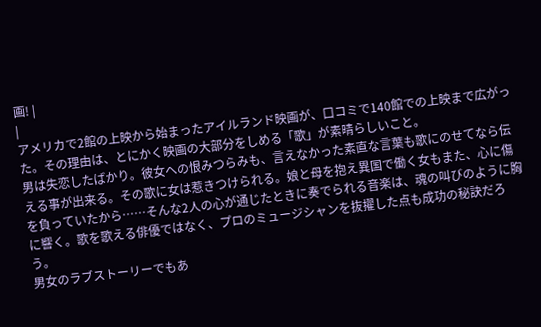画! |
|
アメリカで2館の上映から始まったアイルランド映画が、口コミで140館での上映まで広がった。その理由は、とにかく映画の大部分をしめる「歌」が素晴らしいこと。
男は失恋したばかり。彼女への恨みつらみも、言えなかった素直な言葉も歌にのせてなら伝える事が出来る。その歌に女は惹きつけられる。娘と母を抱え異国で働く女もまた、心に傷を負っていたから……そんな2人の心が通じたときに奏でられる音楽は、魂の叫びのように胸に響く。歌を歌える俳優ではなく、プロのミュージシャンを抜擢した点も成功の秘訣だろう。
男女のラブストーリーでもあ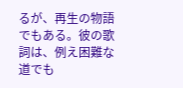るが、再生の物語でもある。彼の歌詞は、例え困難な道でも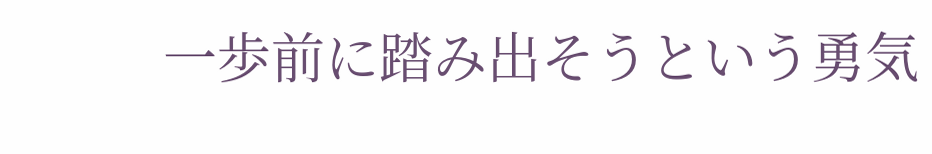一歩前に踏み出そうという勇気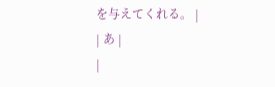を与えてくれる。 |
| あ |
|